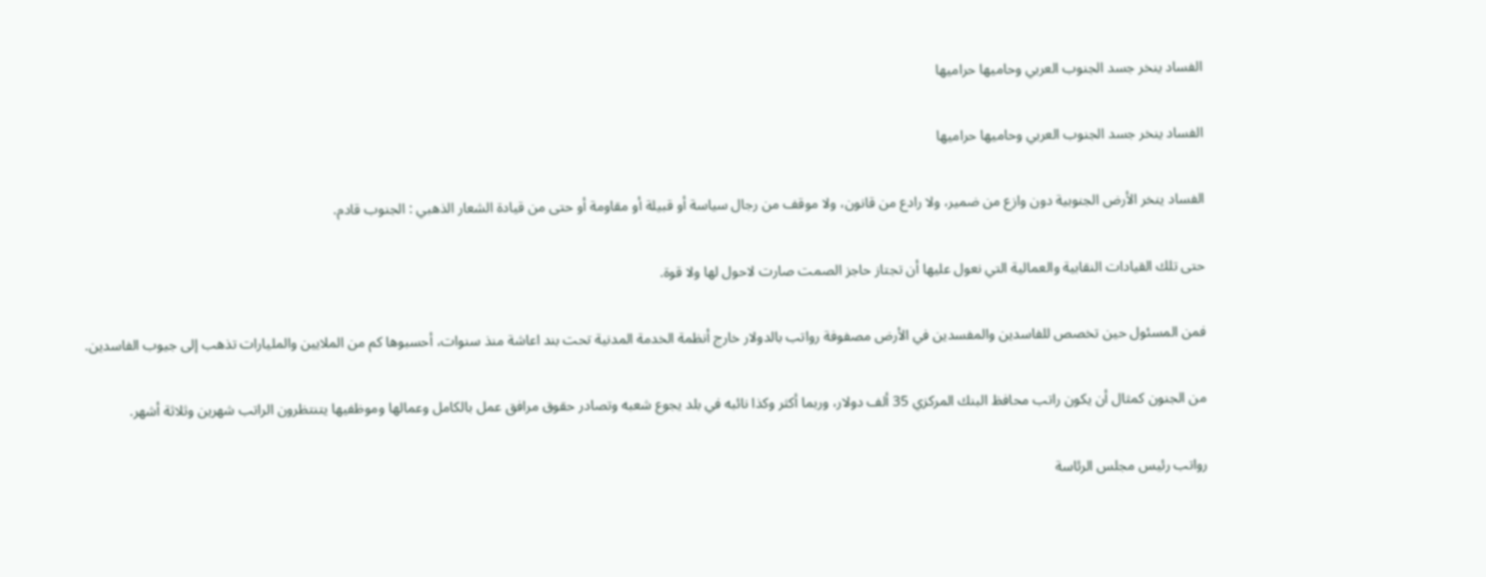الفساد ينخر جسد الجنوب العربي وحاميها حراميها

الفساد ينخر جسد الجنوب العربي وحاميها حراميها

الفساد ينخر الأرض الجنوبية دون وازع من ضمير، ولا رادع من قانون، ولا موقف من رجال سياسة أو قبيلة أو مقاومة أو حتى من قيادة الشعار الذهبي : الجنوب قادم.

حتى تلك القيادات النقابية والعمالية التي نعول عليها أن تجتاز حاجز الصمت صارت لاحول لها ولا قوة.

فمن المسئول حين تخصص للفاسدين والمفسدين في الأرض مصفوفة رواتب بالدولار خارج أنظمة الخدمة المدنية تحت بند اعاشة منذ سنوات، أحسبوها كم من الملايين والمليارات تذهب إلى جيوب الفاسدين.

من الجنون كمثال أن يكون راتب محافظ البنك المركزي 35 ألف دولار، وربما أكثر وكذا نائبه في بلد يجوع شعبه وتصادر حقوق مرافق عمل بالكامل وعمالها وموظفيها يتنتظرون الراتب شهرين وثلاثة أشهر.

رواتب رئيس مجلس الرئاسة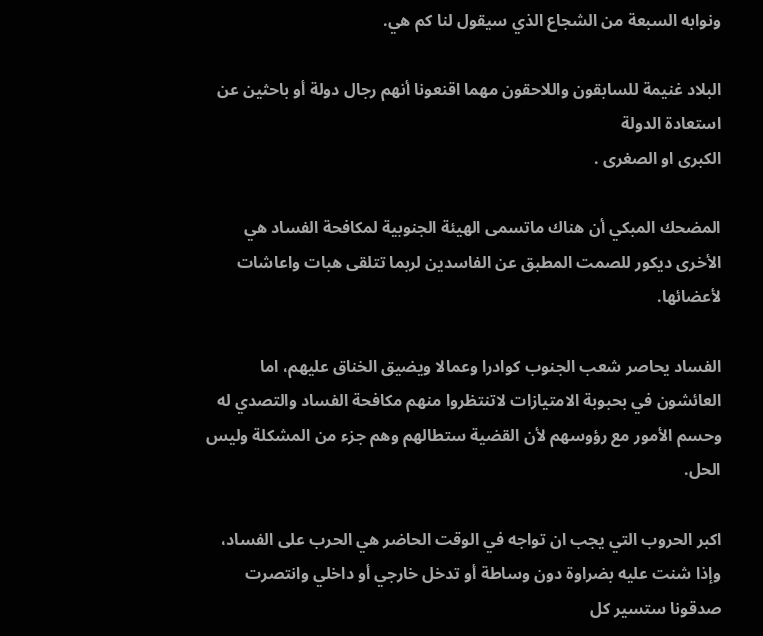ونوابه السبعة من الشجاع الذي سيقول لنا كم هي.

البلاد غنيمة للسابقون واللاحقون مهما اقنعونا أنهم رجال دولة أو باحثين عن استعادة الدولة
الكبرى او الصغرى .

المضحك المبكي أن هناك ماتسمى الهيئة الجنوبية لمكافحة الفساد هي الأخرى ديكور للصمت المطبق عن الفاسدين لربما تتلقى هبات واعاشات لأعضائها.

الفساد يحاصر شعب الجنوب كوادرا وعمالا ويضيق الخناق عليهم، اما العائشون في بحبوبة الامتيازات لاتنتظروا منهم مكافحة الفساد والتصدي له وحسم الأمور مع رؤوسهم لأن القضية ستطالهم وهم جزء من المشكلة وليس الحل.

اكبر الحروب التي يجب ان تواجه في الوقت الحاضر هي الحرب على الفساد، وإذا شنت عليه بضراوة دون وساطة أو تدخل خارجي أو داخلي وانتصرت صدقونا ستسير كل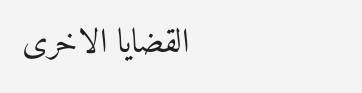القضايا الاخرى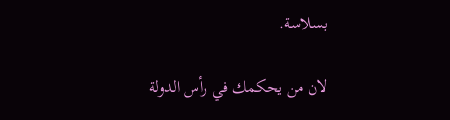بسلاسة.

لان من يحكمك في رأس الدولة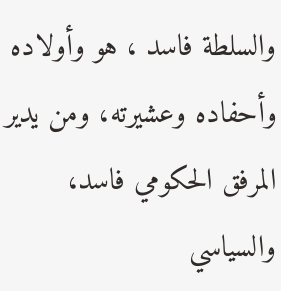والسلطة فاسد ، هو وأولاده وأحفاده وعشيرته، ومن يدير المرفق الحكومي فاسد، والسياسي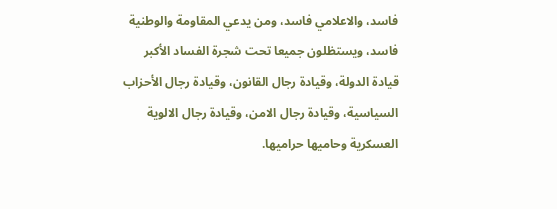فاسد، والاعلامي فاسد، ومن يدعي المقاومة والوطنية فاسد، ويستظلون جميعا تحت شجرة الفساد الأكبر قيادة الدولة، وقيادة رجال القانون، وقيادة رجال الأحزاب السياسية، وقيادة رجال الامن، وقيادة رجال الالوية العسكرية وحاميها حراميها.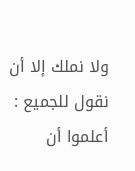ولا نملك إلا أن نقول للجميع : أعلموا أن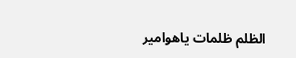الظلم ظلمات ياهوامير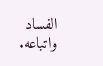الفساد واتباعه.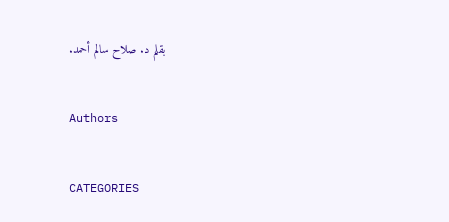بقلم د. صلاح سالم أحمد.

Authors

CATEGORIES